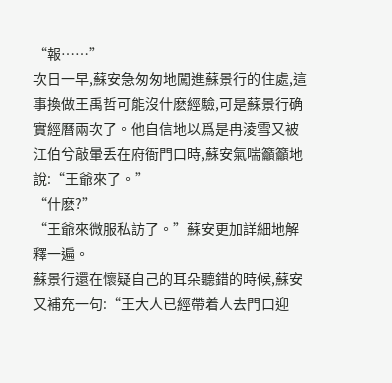“報……”
次日一早,蘇安急匆匆地闖進蘇景行的住處,這事換做王禹哲可能沒什麽經驗,可是蘇景行确實經曆兩次了。他自信地以爲是冉淩雪又被江伯兮敲暈丢在府衙門口時,蘇安氣喘籲籲地說:“王爺來了。”
“什麽?”
“王爺來微服私訪了。”蘇安更加詳細地解釋一遍。
蘇景行還在懷疑自己的耳朵聽錯的時候,蘇安又補充一句:“王大人已經帶着人去門口迎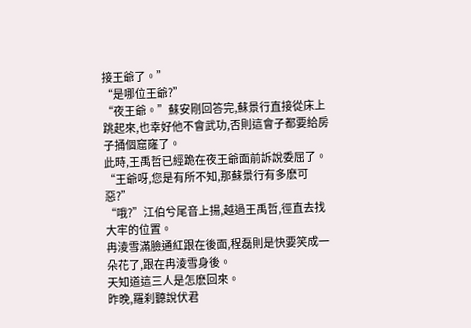接王爺了。”
“是哪位王爺?”
“夜王爺。”蘇安剛回答完,蘇景行直接從床上跳起來,也幸好他不會武功,否則這會子都要給房子捅個窟窿了。
此時,王禹哲已經跪在夜王爺面前訴說委屈了。
“王爺呀,您是有所不知,那蘇景行有多麽可惡?”
“哦?”江伯兮尾音上揚,越過王禹哲,徑直去找大牢的位置。
冉淩雪滿臉通紅跟在後面,程磊則是快要笑成一朵花了,跟在冉淩雪身後。
天知道這三人是怎麽回來。
昨晚,羅刹聽說伏君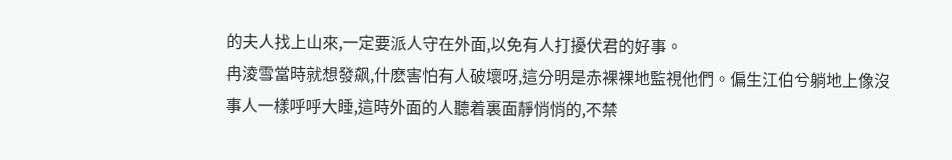的夫人找上山來,一定要派人守在外面,以免有人打擾伏君的好事。
冉淩雪當時就想發飙,什麽害怕有人破壞呀,這分明是赤裸裸地監視他們。偏生江伯兮躺地上像沒事人一樣呼呼大睡,這時外面的人聽着裏面靜悄悄的,不禁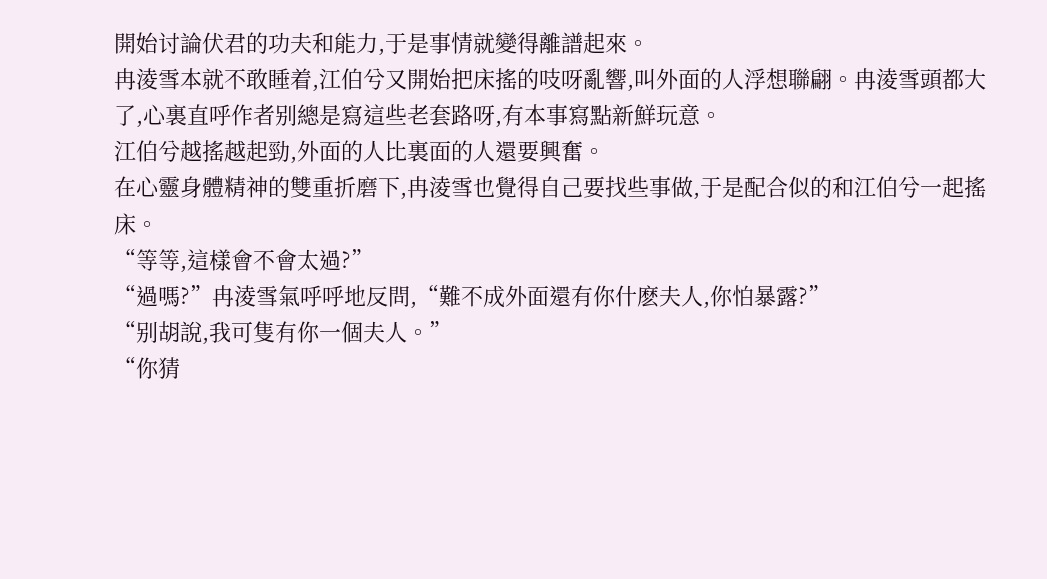開始讨論伏君的功夫和能力,于是事情就變得離譜起來。
冉淩雪本就不敢睡着,江伯兮又開始把床搖的吱呀亂響,叫外面的人浮想聯翩。冉淩雪頭都大了,心裏直呼作者别總是寫這些老套路呀,有本事寫點新鮮玩意。
江伯兮越搖越起勁,外面的人比裏面的人還要興奮。
在心靈身體精神的雙重折磨下,冉淩雪也覺得自己要找些事做,于是配合似的和江伯兮一起搖床。
“等等,這樣會不會太過?”
“過嗎?”冉淩雪氣呼呼地反問,“難不成外面還有你什麽夫人,你怕暴露?”
“别胡說,我可隻有你一個夫人。”
“你猜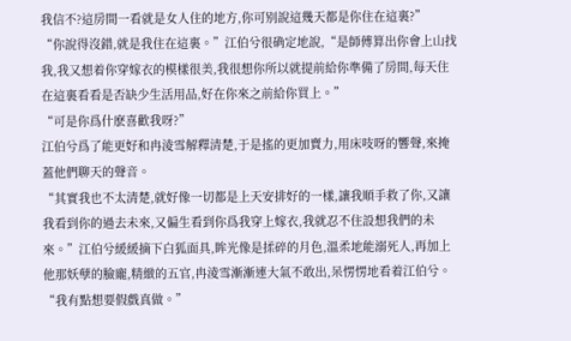我信不?這房間一看就是女人住的地方,你可别說這幾天都是你住在這裏?”
“你說得沒錯,就是我住在這裏。”江伯兮很确定地說,“是師傅算出你會上山找我,我又想着你穿嫁衣的模樣很美,我很想你所以就提前給你準備了房間,每天住在這裏看看是否缺少生活用品,好在你來之前給你買上。”
“可是你爲什麽喜歡我呀?”
江伯兮爲了能更好和冉淩雪解釋清楚,于是搖的更加賣力,用床吱呀的響聲,來掩蓋他們聊天的聲音。
“其實我也不太清楚,就好像一切都是上天安排好的一樣,讓我順手救了你,又讓我看到你的過去未來,又偏生看到你爲我穿上嫁衣,我就忍不住設想我們的未來。”江伯兮緩緩摘下白狐面具,眸光像是揉碎的月色,溫柔地能溺死人,再加上他那妖孽的臉龐,精緻的五官,冉淩雪漸漸連大氣不敢出,呆愣愣地看着江伯兮。
“我有點想要假戲真做。”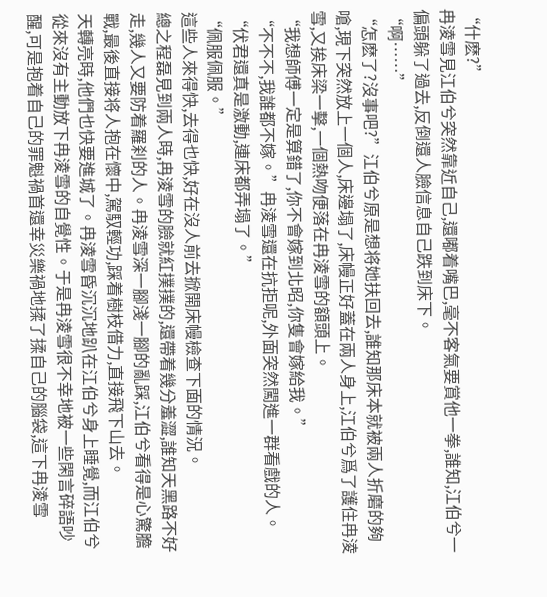“什麽?”
冉淩雪見江伯兮突然靠近自己,還嘟着嘴巴,毫不客氣要賞他一拳,誰知,江伯兮一偏頭躲了過去,反倒還人臉信息自己跌到床下。
“啊……”
“怎麽了?沒事吧?”江伯兮原是想将她扶回去,誰知那床本就被兩人折磨的夠嗆,現下突然放上一個人,床邊塌了,床幔正好蓋在兩人身上,江伯兮爲了護住冉淩雪,又挨床梁一擊,一個熱吻便落在冉淩雪的額頭上。
“我想師傅一定是算錯了,你不會嫁到北昭,你隻會嫁給我。”
“不不不,我誰都不嫁。”冉淩雪還在抗拒呢,外面突然闖進一群看戲的人。
“伏君還真是激動,連床都弄塌了。”
“佩服佩服。”
這些人來得快,去得也快,好在沒人前去掀開床幔檢查下面的情況。
總之程磊見到兩人時,冉淩雪的臉就紅撲撲的,還帶着幾分羞澀,誰知天黑路不好走,幾人又要防着羅刹的人。冉淩雪深一腳淺一腳的亂踩,江伯兮看得是心驚膽戰,最後直接将人抱在懷中,駕馭輕功,踩着樹枝借力,直接飛下山去。
天轉亮時,他們也快要進城了。冉淩雪昏沉沉地趴在江伯兮身上睡覺,而江伯兮從來沒有主動放下冉淩雪的自覺性。于是冉淩雪很不幸地被一些閑言碎語吵醒,可是抱着自己的罪魁禍首還幸災樂禍地揉了揉自己的腦袋,這下冉淩雪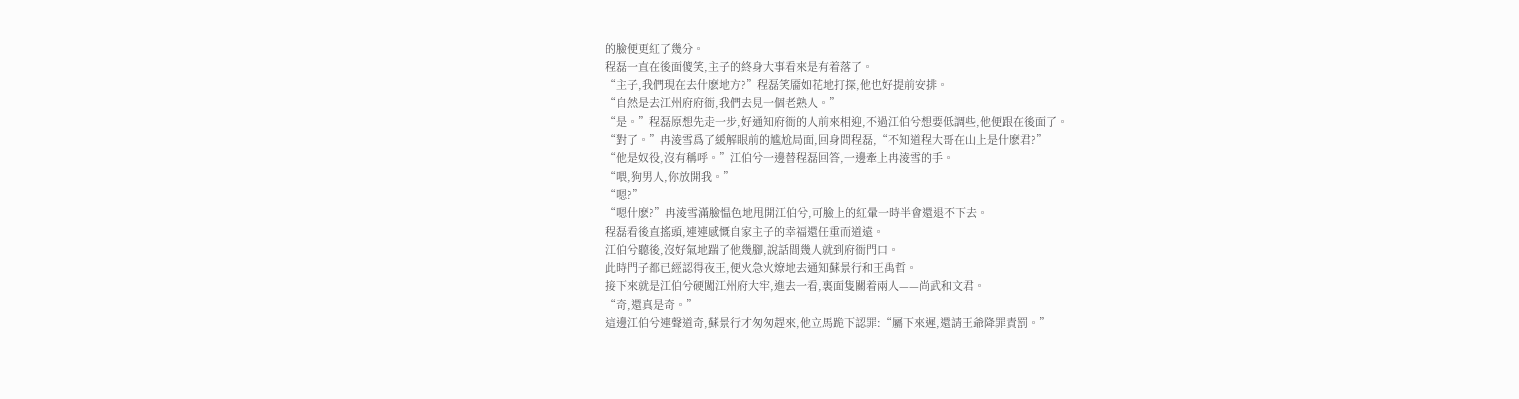的臉便更紅了幾分。
程磊一直在後面傻笑,主子的終身大事看來是有着落了。
“主子,我們現在去什麽地方?”程磊笑靥如花地打探,他也好提前安排。
“自然是去江州府府衙,我們去見一個老熟人。”
“是。”程磊原想先走一步,好通知府衙的人前來相迎,不過江伯兮想要低調些,他便跟在後面了。
“對了。”冉淩雪爲了緩解眼前的尴尬局面,回身問程磊,“不知道程大哥在山上是什麽君?”
“他是奴役,沒有稱呼。”江伯兮一邊替程磊回答,一邊牽上冉淩雪的手。
“喂,狗男人,你放開我。”
“嗯?”
“嗯什麽?”冉淩雪滿臉愠色地甩開江伯兮,可臉上的紅暈一時半會還退不下去。
程磊看後直搖頭,連連感慨自家主子的幸福還任重而道遠。
江伯兮聽後,沒好氣地踹了他幾腳,說話間幾人就到府衙門口。
此時門子都已經認得夜王,便火急火燎地去通知蘇景行和王禹哲。
接下來就是江伯兮硬闖江州府大牢,進去一看,裏面隻關着兩人——尚武和文君。
“奇,還真是奇。”
這邊江伯兮連聲道奇,蘇景行才匆匆趕來,他立馬跪下認罪:“屬下來遲,還請王爺降罪責罰。”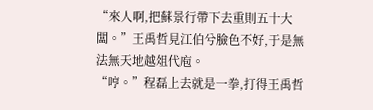“來人啊,把蘇景行帶下去重則五十大闆。”王禹哲見江伯兮臉色不好,于是無法無天地越俎代庖。
“哼。”程磊上去就是一拳,打得王禹哲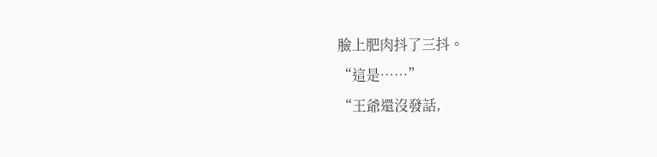臉上肥肉抖了三抖。
“這是……”
“王爺還沒發話,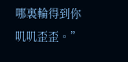哪裏輪得到你叽叽歪歪。”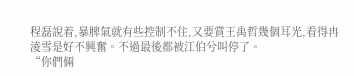程磊說着,暴脾氣就有些控制不住,又要賞王禹哲幾個耳光,看得冉淩雪是好不興奮。不過最後都被江伯兮叫停了。
“你們倆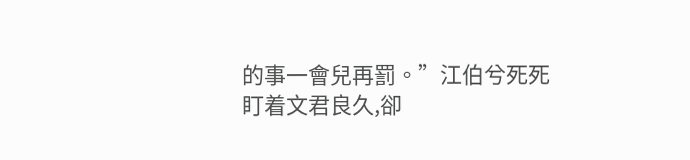的事一會兒再罰。”江伯兮死死盯着文君良久,卻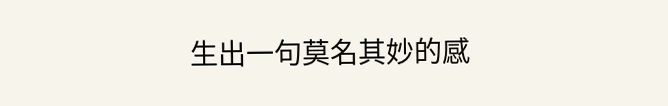生出一句莫名其妙的感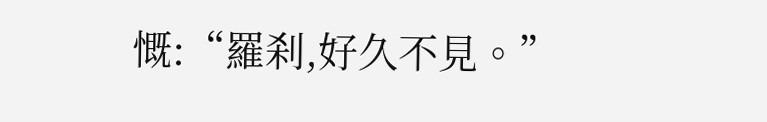慨:“羅刹,好久不見。”